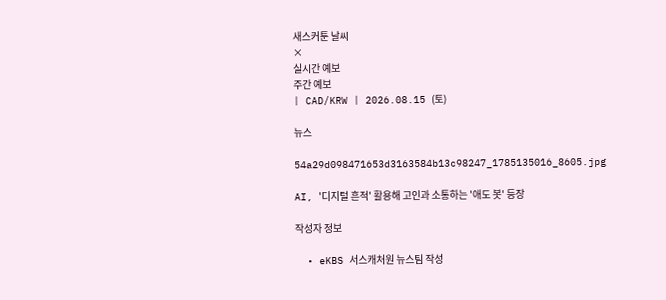새스커툰 날씨
×
실시간 예보
주간 예보
| CAD/KRW | 2026.08.15 (토)

뉴스

54a29d098471653d3163584b13c98247_1785135016_8605.jpg

AI, '디지털 흔적' 활용해 고인과 소통하는 '애도 봇' 등장

작성자 정보

  • eKBS 서스캐처원 뉴스팀 작성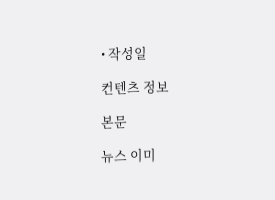• 작성일

컨텐츠 정보

본문

뉴스 이미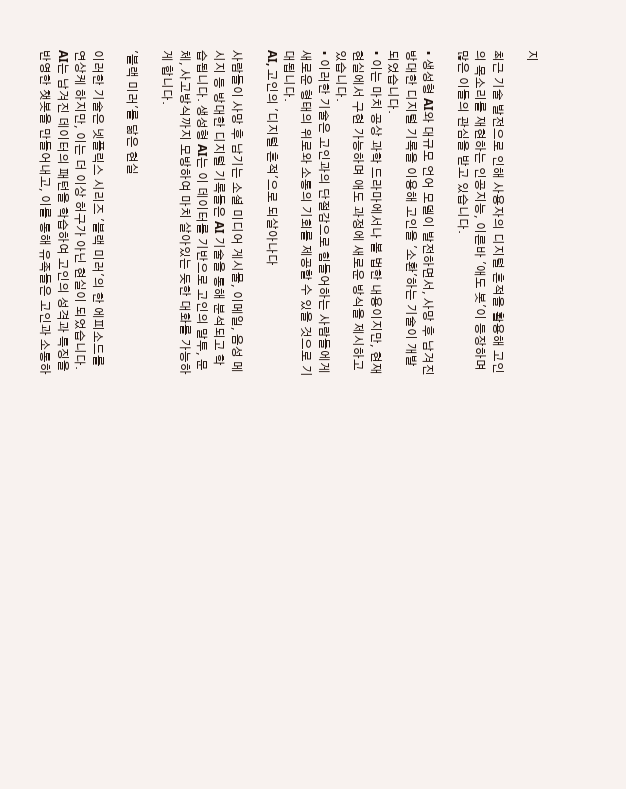지

최근 기술 발전으로 인해 사용자의 디지털 흔적을 활용해 고인의 목소리를 재현하는 인공지능, 이른바 '애도 봇'이 등장하며 많은 이들의 관심을 받고 있습니다.

• 생성형 AI와 대규모 언어 모델이 발전하면서, 사망 후 남겨진 방대한 디지털 기록을 이용해 고인을 '소환'하는 기술이 개발되었습니다.
• 이는 마치 공상 과학 드라마에서나 볼 법한 내용이지만, 현재 현실에서 구현 가능하며 애도 과정에 새로운 방식을 제시하고 있습니다.
• 이러한 기술은 고인과의 단절감으로 힘들어하는 사람들에게 새로운 형태의 위로와 소통의 기회를 제공할 수 있을 것으로 기대됩니다.
AI, 고인의 '디지털 흔적'으로 되살아나다

사람들이 사망 후 남기는 소셜 미디어 게시물, 이메일, 음성 메시지 등 방대한 디지털 기록들은 AI 기술을 통해 분석되고 학습됩니다. 생성형 AI는 이 데이터를 기반으로 고인의 말투, 문체, 사고방식까지 모방하여 마치 살아있는 듯한 대화를 가능하게 합니다.

'블랙 미러'를 닮은 현실

이러한 기술은 넷플릭스 시리즈 '블랙 미러'의 한 에피소드를 연상케 하지만, 이는 더 이상 허구가 아닌 현실이 되었습니다. AI는 남겨진 데이터의 패턴을 학습하여 고인의 성격과 특징을 반영한 챗봇을 만들어내고, 이를 통해 유족들은 고인과 소통하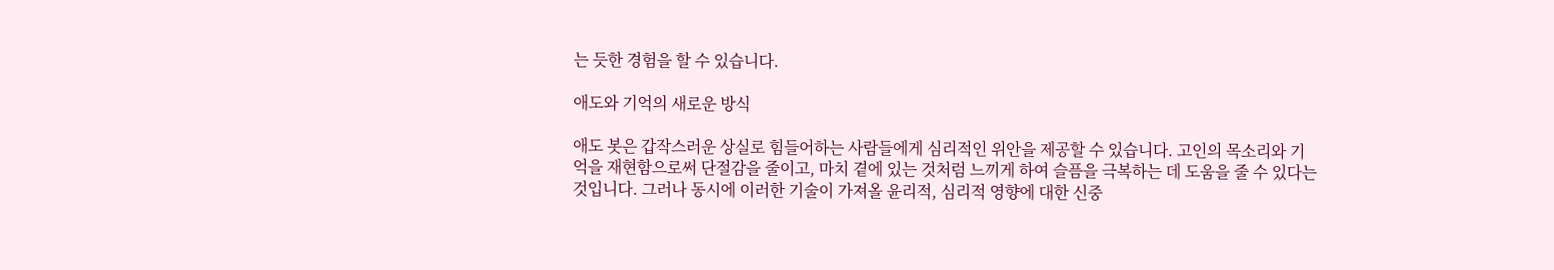는 듯한 경험을 할 수 있습니다.

애도와 기억의 새로운 방식

애도 봇은 갑작스러운 상실로 힘들어하는 사람들에게 심리적인 위안을 제공할 수 있습니다. 고인의 목소리와 기억을 재현함으로써 단절감을 줄이고, 마치 곁에 있는 것처럼 느끼게 하여 슬픔을 극복하는 데 도움을 줄 수 있다는 것입니다. 그러나 동시에 이러한 기술이 가져올 윤리적, 심리적 영향에 대한 신중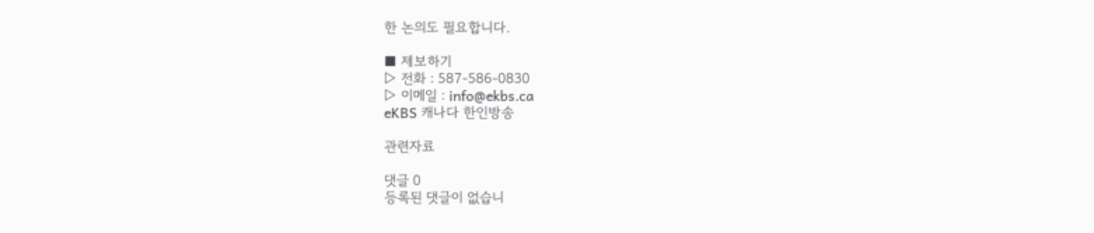한 논의도 필요합니다.

■ 제보하기
▷ 전화 : 587-586-0830
▷ 이메일 : info@ekbs.ca
eKBS 캐나다 한인방송

관련자료

댓글 0
등록된 댓글이 없습니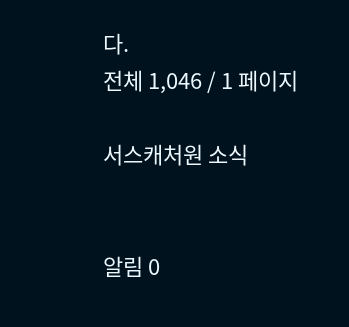다.
전체 1,046 / 1 페이지

서스캐처원 소식


알림 0